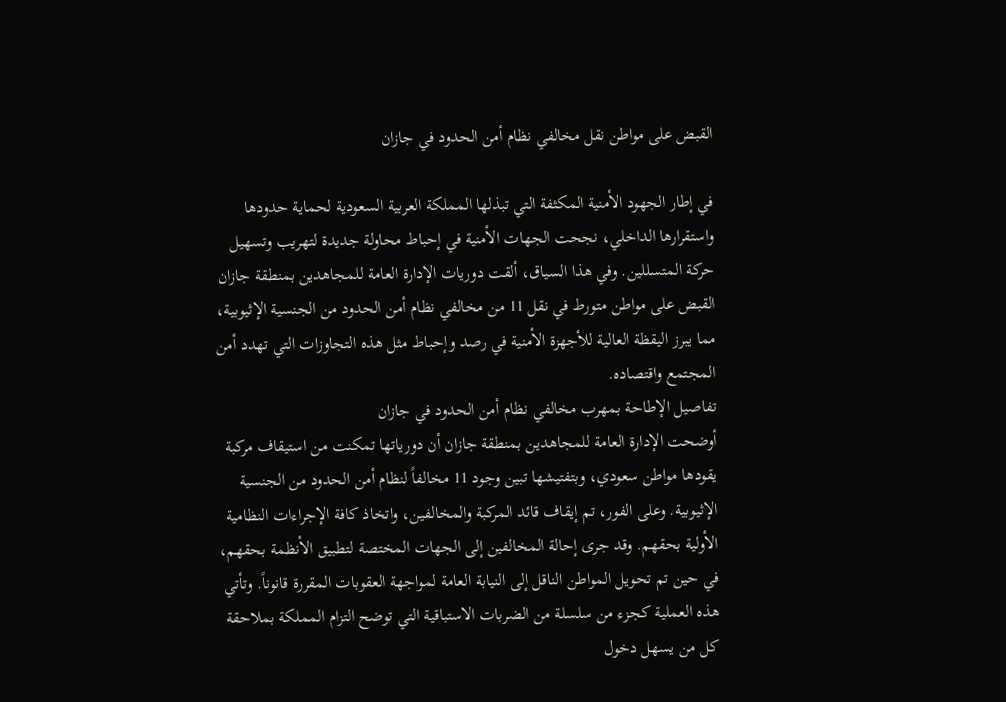القبض على مواطن نقل مخالفي نظام أمن الحدود في جازان

في إطار الجهود الأمنية المكثفة التي تبذلها المملكة العربية السعودية لحماية حدودها واستقرارها الداخلي، نجحت الجهات الأمنية في إحباط محاولة جديدة لتهريب وتسهيل حركة المتسللين. وفي هذا السياق، ألقت دوريات الإدارة العامة للمجاهدين بمنطقة جازان القبض على مواطن متورط في نقل 11 من مخالفي نظام أمن الحدود من الجنسية الإثيوبية، مما يبرز اليقظة العالية للأجهزة الأمنية في رصد وإحباط مثل هذه التجاوزات التي تهدد أمن المجتمع واقتصاده.
تفاصيل الإطاحة بمهرب مخالفي نظام أمن الحدود في جازان
أوضحت الإدارة العامة للمجاهدين بمنطقة جازان أن دورياتها تمكنت من استيقاف مركبة يقودها مواطن سعودي، وبتفتيشها تبين وجود 11 مخالفاً لنظام أمن الحدود من الجنسية الإثيوبية. وعلى الفور، تم إيقاف قائد المركبة والمخالفين، واتخاذ كافة الإجراءات النظامية الأولية بحقهم. وقد جرى إحالة المخالفين إلى الجهات المختصة لتطبيق الأنظمة بحقهم، في حين تم تحويل المواطن الناقل إلى النيابة العامة لمواجهة العقوبات المقررة قانوناً. وتأتي هذه العملية كجزء من سلسلة من الضربات الاستباقية التي توضح التزام المملكة بملاحقة كل من يسهل دخول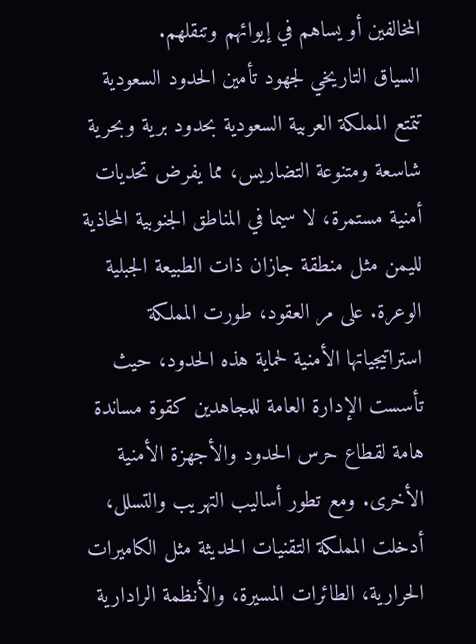المخالفين أو يساهم في إيوائهم وتنقلهم.
السياق التاريخي لجهود تأمين الحدود السعودية
تتمتع المملكة العربية السعودية بحدود برية وبحرية شاسعة ومتنوعة التضاريس، مما يفرض تحديات أمنية مستمرة، لا سيما في المناطق الجنوبية المحاذية لليمن مثل منطقة جازان ذات الطبيعة الجبلية الوعرة. على مر العقود، طورت المملكة استراتيجياتها الأمنية لحماية هذه الحدود، حيث تأسست الإدارة العامة للمجاهدين كقوة مساندة هامة لقطاع حرس الحدود والأجهزة الأمنية الأخرى. ومع تطور أساليب التهريب والتسلل، أدخلت المملكة التقنيات الحديثة مثل الكاميرات الحرارية، الطائرات المسيرة، والأنظمة الرادارية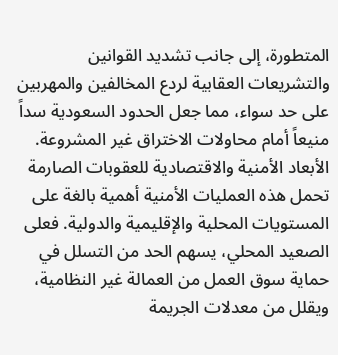المتطورة، إلى جانب تشديد القوانين والتشريعات العقابية لردع المخالفين والمهربين على حد سواء، مما جعل الحدود السعودية سداً منيعاً أمام محاولات الاختراق غير المشروعة.
الأبعاد الأمنية والاقتصادية للعقوبات الصارمة
تحمل هذه العمليات الأمنية أهمية بالغة على المستويات المحلية والإقليمية والدولية. فعلى الصعيد المحلي، يسهم الحد من التسلل في حماية سوق العمل من العمالة غير النظامية، ويقلل من معدلات الجريمة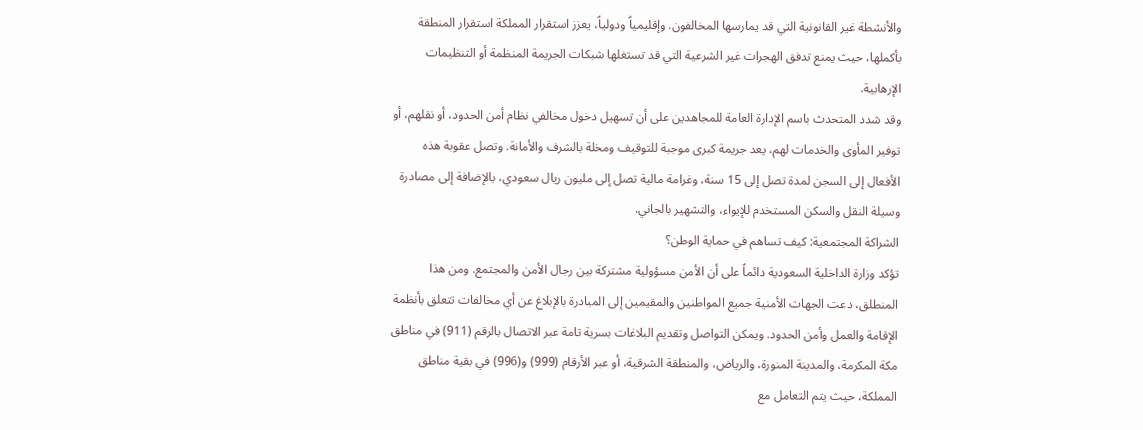والأنشطة غير القانونية التي قد يمارسها المخالفون. وإقليمياً ودولياً، يعزز استقرار المملكة استقرار المنطقة بأكملها، حيث يمنع تدفق الهجرات غير الشرعية التي قد تستغلها شبكات الجريمة المنظمة أو التنظيمات الإرهابية.
وقد شدد المتحدث باسم الإدارة العامة للمجاهدين على أن تسهيل دخول مخالفي نظام أمن الحدود، أو نقلهم، أو توفير المأوى والخدمات لهم، يعد جريمة كبرى موجبة للتوقيف ومخلة بالشرف والأمانة. وتصل عقوبة هذه الأفعال إلى السجن لمدة تصل إلى 15 سنة، وغرامة مالية تصل إلى مليون ريال سعودي، بالإضافة إلى مصادرة وسيلة النقل والسكن المستخدم للإيواء، والتشهير بالجاني.
الشراكة المجتمعية: كيف تساهم في حماية الوطن؟
تؤكد وزارة الداخلية السعودية دائماً على أن الأمن مسؤولية مشتركة بين رجال الأمن والمجتمع. ومن هذا المنطلق، دعت الجهات الأمنية جميع المواطنين والمقيمين إلى المبادرة بالإبلاغ عن أي مخالفات تتعلق بأنظمة الإقامة والعمل وأمن الحدود. ويمكن التواصل وتقديم البلاغات بسرية تامة عبر الاتصال بالرقم (911) في مناطق مكة المكرمة، والمدينة المنورة، والرياض، والمنطقة الشرقية، أو عبر الأرقام (999) و(996) في بقية مناطق المملكة، حيث يتم التعامل مع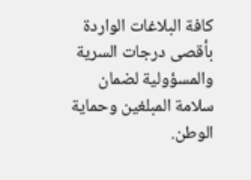كافة البلاغات الواردة بأقصى درجات السرية والمسؤولية لضمان سلامة المبلغين وحماية الوطن.